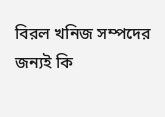বিরল খনিজ সম্পদের জন্যই কি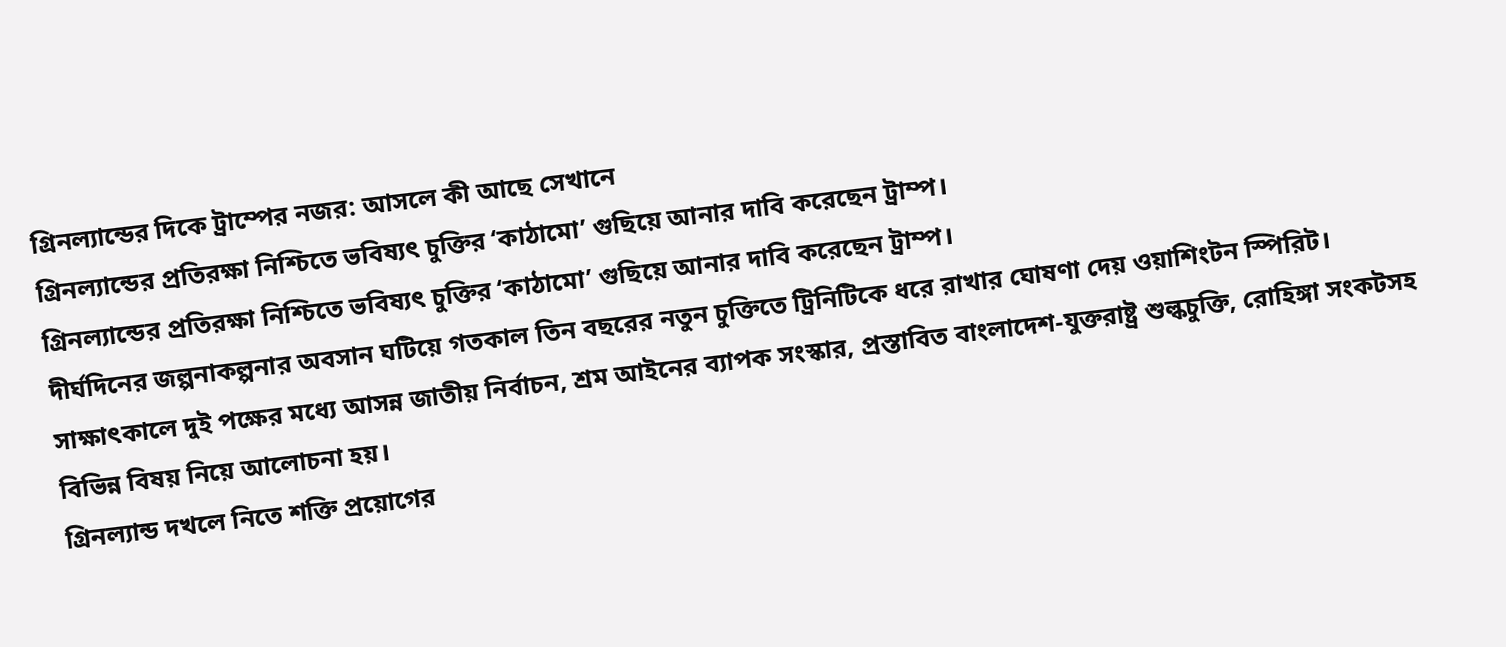গ্রিনল্যান্ডের দিকে ট্রাম্পের নজর: আসলে কী আছে সেখানে
গ্রিনল্যান্ডের প্রতিরক্ষা নিশ্চিতে ভবিষ্যৎ চুক্তির ‘কাঠামো’ গুছিয়ে আনার দাবি করেছেন ট্রাম্প।
গ্রিনল্যান্ডের প্রতিরক্ষা নিশ্চিতে ভবিষ্যৎ চুক্তির ‘কাঠামো’ গুছিয়ে আনার দাবি করেছেন ট্রাম্প।
দীর্ঘদিনের জল্পনাকল্পনার অবসান ঘটিয়ে গতকাল তিন বছরের নতুন চুক্তিতে ট্রিনিটিকে ধরে রাখার ঘোষণা দেয় ওয়াশিংটন স্পিরিট।
সাক্ষাৎকালে দুই পক্ষের মধ্যে আসন্ন জাতীয় নির্বাচন, শ্রম আইনের ব্যাপক সংস্কার, প্রস্তাবিত বাংলাদেশ-যুক্তরাষ্ট্র শুল্কচুক্তি, রোহিঙ্গা সংকটসহ বিভিন্ন বিষয় নিয়ে আলোচনা হয়।
গ্রিনল্যান্ড দখলে নিতে শক্তি প্রয়োগের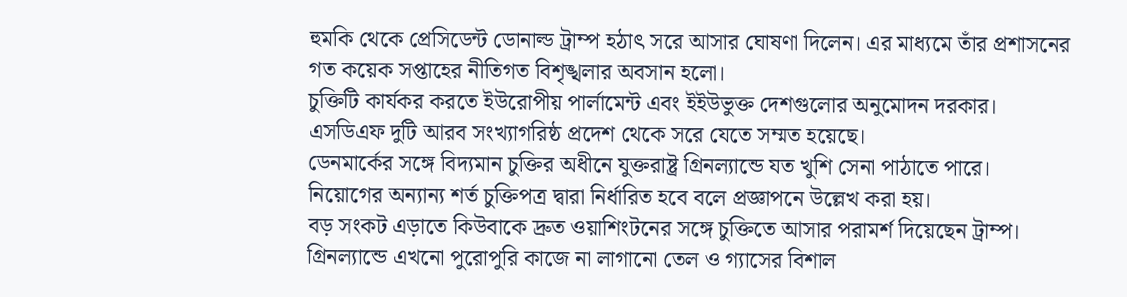হুমকি থেকে প্রেসিডেন্ট ডোনাল্ড ট্রাম্প হঠাৎ সরে আসার ঘোষণা দিলেন। এর মাধ্যমে তাঁর প্রশাসনের গত কয়েক সপ্তাহের নীতিগত বিশৃঙ্খলার অবসান হলো।
চুক্তিটি কার্যকর করতে ইউরোপীয় পার্লামেন্ট এবং ইইউভুক্ত দেশগুলোর অনুমোদন দরকার।
এসডিএফ দুটি আরব সংখ্যাগরিষ্ঠ প্রদেশ থেকে সরে যেতে সম্মত হয়েছে।
ডেনমার্কের সঙ্গে বিদ্যমান চুক্তির অধীনে যুক্তরাষ্ট্র গ্রিনল্যান্ডে যত খুশি সেনা পাঠাতে পারে।
নিয়োগের অন্যান্য শর্ত চুক্তিপত্র দ্বারা নির্ধারিত হবে বলে প্রজ্ঞাপনে উল্লেখ করা হয়।
বড় সংকট এড়াতে কিউবাকে দ্রুত ওয়াশিংটনের সঙ্গে চুক্তিতে আসার পরামর্শ দিয়েছেন ট্রাম্প।
গ্রিনল্যান্ডে এখনো পুরোপুরি কাজে না লাগানো তেল ও গ্যাসের বিশাল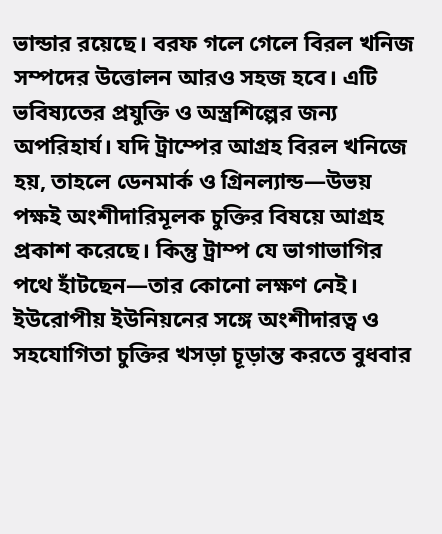ভান্ডার রয়েছে। বরফ গলে গেলে বিরল খনিজ সম্পদের উত্তোলন আরও সহজ হবে। এটি ভবিষ্যতের প্রযুক্তি ও অস্ত্রশিল্পের জন্য অপরিহার্য। যদি ট্রাম্পের আগ্রহ বিরল খনিজে হয়, তাহলে ডেনমার্ক ও গ্রিনল্যান্ড—উভয় পক্ষই অংশীদারিমূলক চুক্তির বিষয়ে আগ্রহ প্রকাশ করেছে। কিন্তু ট্রাম্প যে ভাগাভাগির পথে হাঁটছেন—তার কোনো লক্ষণ নেই।
ইউরোপীয় ইউনিয়নের সঙ্গে অংশীদারত্ব ও সহযোগিতা চুক্তির খসড়া চূড়ান্ত করতে বুধবার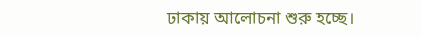ঢাকায় আলোচনা শুরু হচ্ছে।